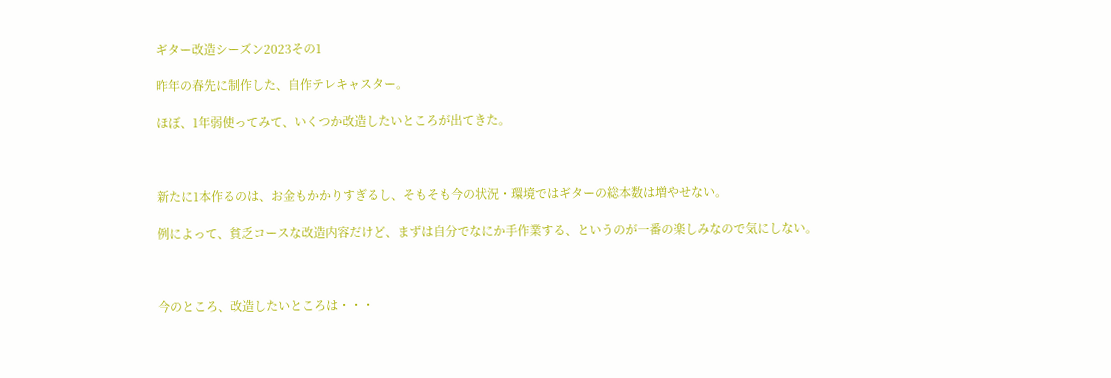ギター改造シーズン2023その1

昨年の春先に制作した、自作テレキャスター。

ほぼ、1年弱使ってみて、いくつか改造したいところが出てきた。



新たに1本作るのは、お金もかかりすぎるし、そもそも今の状況・環境ではギターの総本数は増やせない。

例によって、貧乏コースな改造内容だけど、まずは自分でなにか手作業する、というのが一番の楽しみなので気にしない。



今のところ、改造したいところは・・・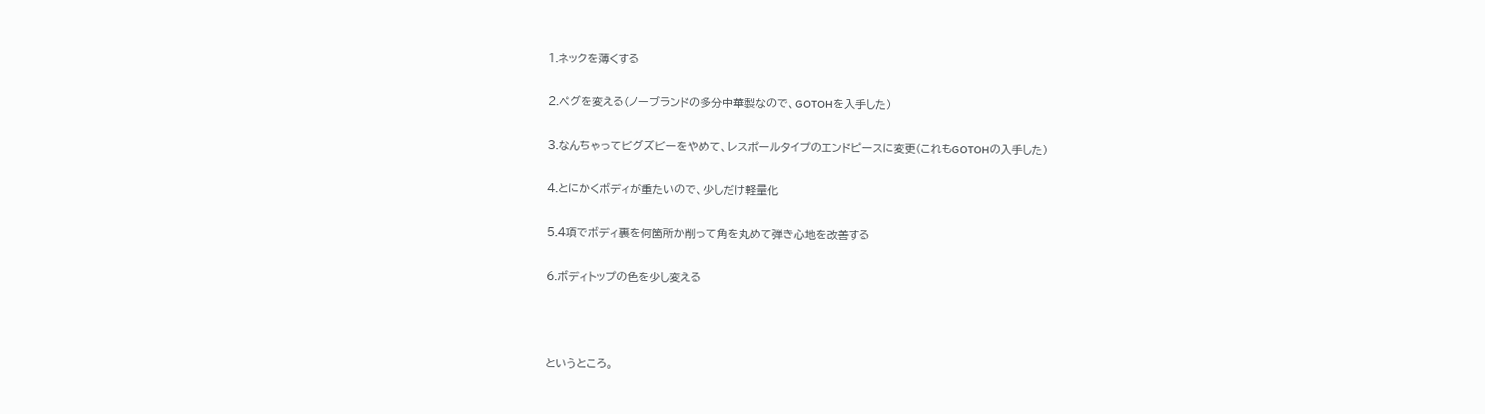1.ネックを薄くする

2.ペグを変える(ノーブランドの多分中華製なので、GOTOHを入手した)

3.なんちゃってビグズビーをやめて、レスポールタイプのエンドピースに変更(これもGOTOHの入手した)

4.とにかくボディが重たいので、少しだけ軽量化

5.4項でボディ裏を何箇所か削って角を丸めて弾き心地を改善する

6.ボディトップの色を少し変える



というところ。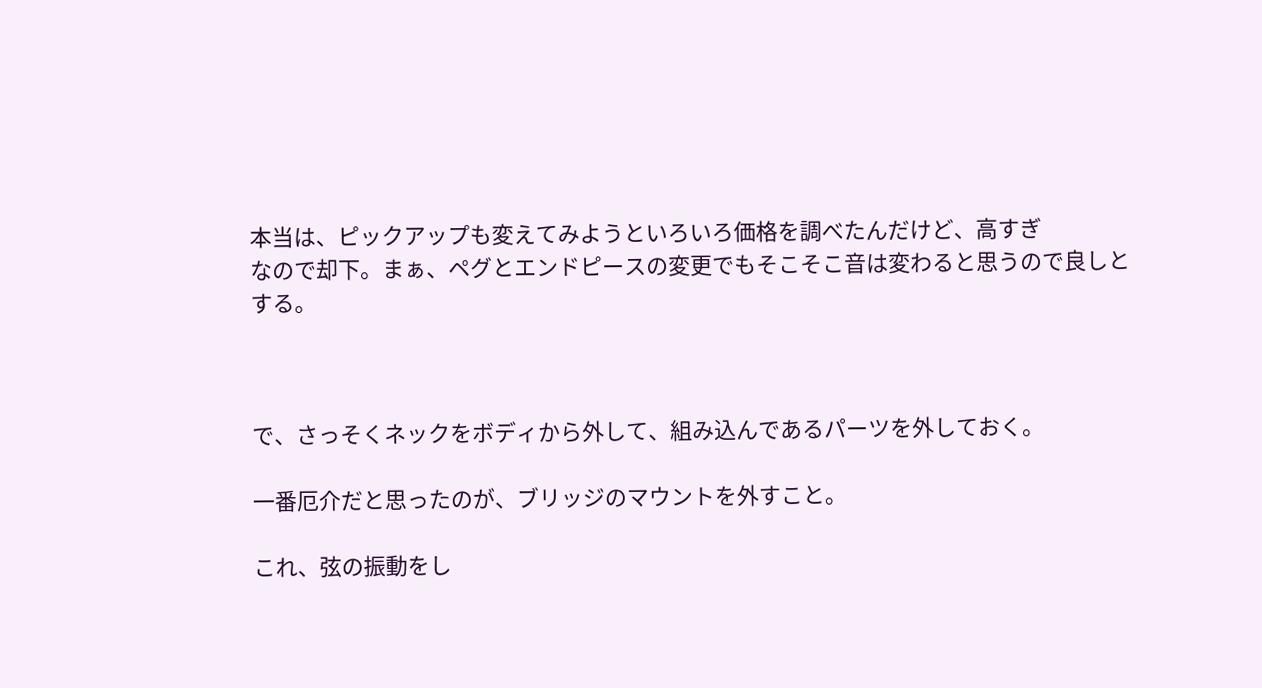本当は、ピックアップも変えてみようといろいろ価格を調べたんだけど、高すぎ
なので却下。まぁ、ペグとエンドピースの変更でもそこそこ音は変わると思うので良しとする。



で、さっそくネックをボディから外して、組み込んであるパーツを外しておく。

一番厄介だと思ったのが、ブリッジのマウントを外すこと。

これ、弦の振動をし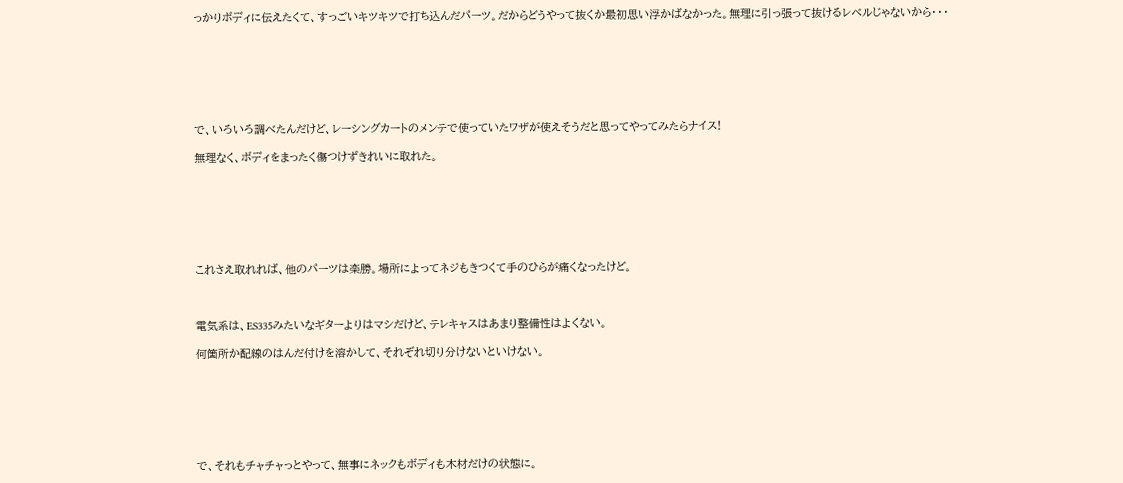っかりボディに伝えたくて、すっごいキツキツで打ち込んだパーツ。だからどうやって抜くか最初思い浮かばなかった。無理に引っ張って抜けるレベルじゃないから・・・







で、いろいろ調べたんだけど、レーシングカートのメンテで使っていたワザが使えそうだと思ってやってみたらナイス!

無理なく、ボディをまったく傷つけずきれいに取れた。







これさえ取れれば、他のパーツは楽勝。場所によってネジもきつくて手のひらが痛くなったけど。



電気系は、ES335みたいなギターよりはマシだけど、テレキャスはあまり整備性はよくない。

何箇所か配線のはんだ付けを溶かして、それぞれ切り分けないといけない。







で、それもチャチャっとやって、無事にネックもボディも木材だけの状態に。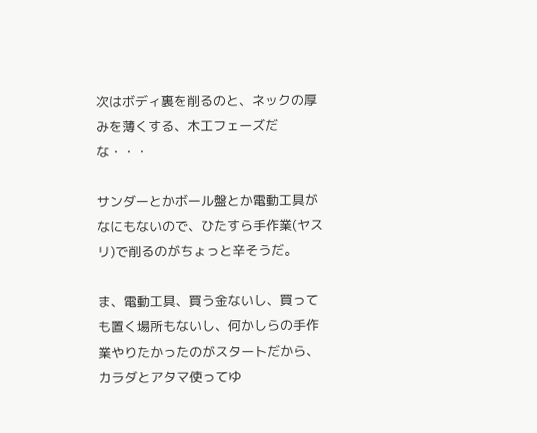次はボディ裏を削るのと、ネックの厚みを薄くする、木工フェーズだな・・・

サンダーとかボール盤とか電動工具がなにもないので、ひたすら手作業(ヤスリ)で削るのがちょっと辛そうだ。

ま、電動工具、買う金ないし、買っても置く場所もないし、何かしらの手作業やりたかったのがスタートだから、カラダとアタマ使ってゆ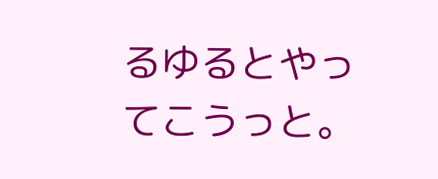るゆるとやってこうっと。